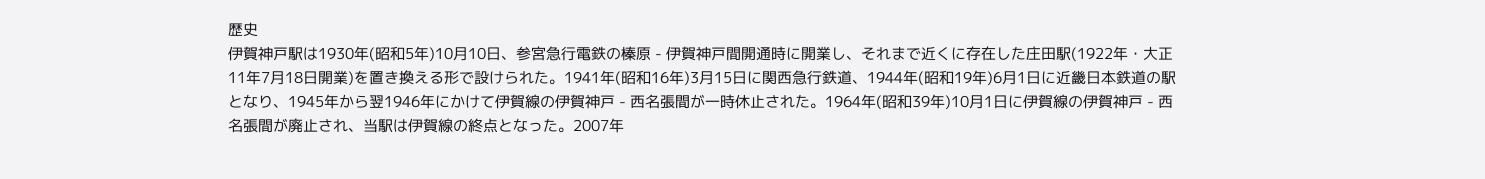歴史
伊賀神戸駅は1930年(昭和5年)10月10日、参宮急行電鉄の榛原 - 伊賀神戸間開通時に開業し、それまで近くに存在した庄田駅(1922年・大正11年7月18日開業)を置き換える形で設けられた。1941年(昭和16年)3月15日に関西急行鉄道、1944年(昭和19年)6月1日に近畿日本鉄道の駅となり、1945年から翌1946年にかけて伊賀線の伊賀神戸 - 西名張間が一時休止された。1964年(昭和39年)10月1日に伊賀線の伊賀神戸 - 西名張間が廃止され、当駅は伊賀線の終点となった。2007年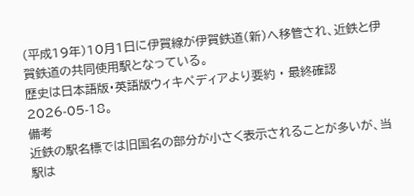(平成19年)10月1日に伊賀線が伊賀鉄道(新)へ移管され、近鉄と伊賀鉄道の共同使用駅となっている。
歴史は日本語版・英語版ウィキペディアより要約 · 最終確認 2026-05-18。
備考
近鉄の駅名標では旧国名の部分が小さく表示されることが多いが、当駅は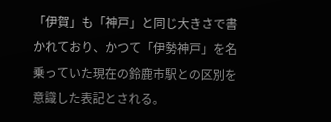「伊賀」も「神戸」と同じ大きさで書かれており、かつて「伊勢神戸」を名乗っていた現在の鈴鹿市駅との区別を意識した表記とされる。